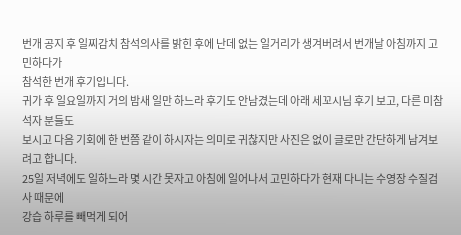번개 공지 후 일찌감치 참석의사를 밝힌 후에 난데 없는 일거리가 생겨버려서 번개날 아침까지 고민하다가
참석한 번개 후기입니다.
귀가 후 일요일까지 거의 밤새 일만 하느라 후기도 안남겼는데 아래 세꼬시님 후기 보고, 다른 미참석자 분들도
보시고 다음 기회에 한 번쯤 같이 하시자는 의미로 귀찮지만 사진은 없이 글로만 간단하게 남겨보려고 합니다.
25일 저녁에도 일하느라 몇 시간 못자고 아침에 일어나서 고민하다가 현재 다니는 수영장 수질검사 때문에
강습 하루를 빼먹게 되어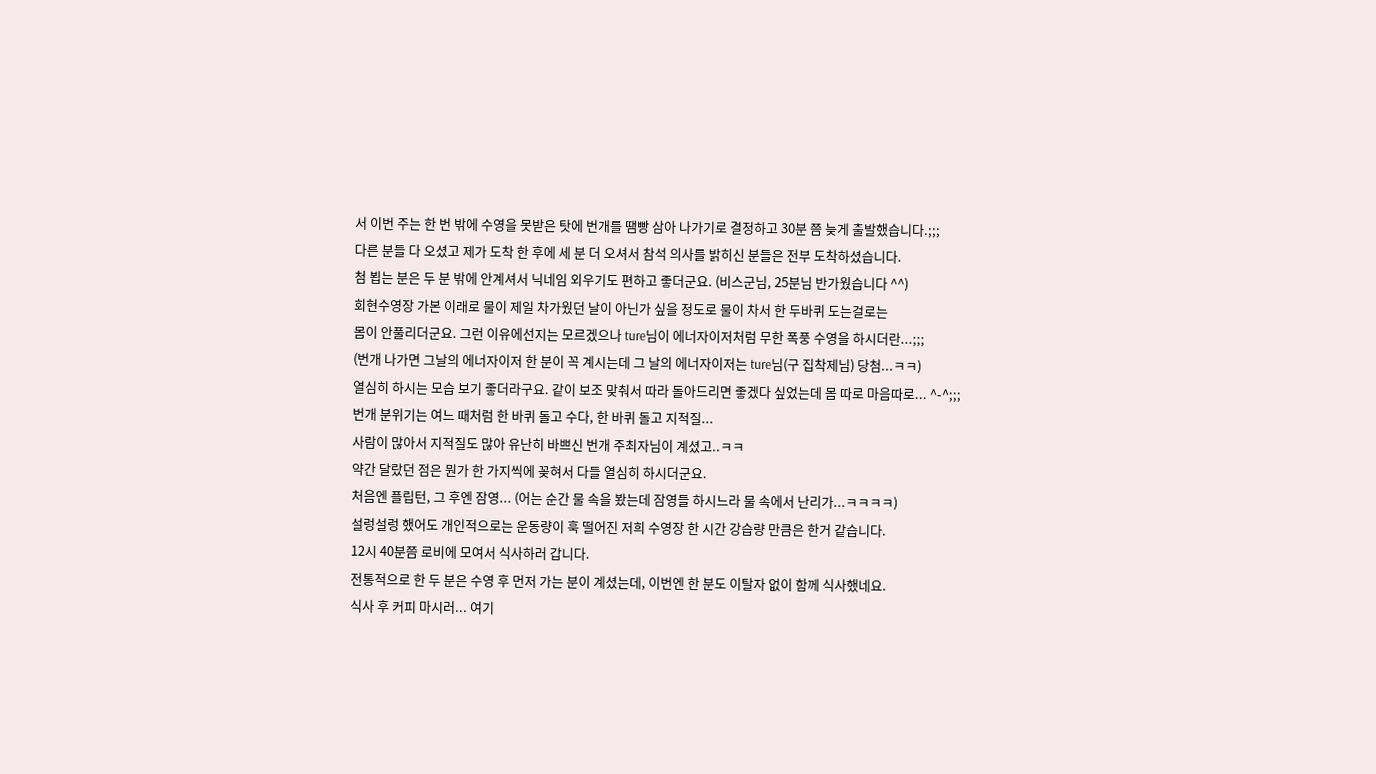서 이번 주는 한 번 밖에 수영을 못받은 탓에 번개를 땜빵 삼아 나가기로 결정하고 30분 쯤 늦게 출발했습니다.;;;
다른 분들 다 오셨고 제가 도착 한 후에 세 분 더 오셔서 참석 의사를 밝히신 분들은 전부 도착하셨습니다.
첨 뵙는 분은 두 분 밖에 안계셔서 닉네임 외우기도 편하고 좋더군요. (비스군님, 25분님 반가웠습니다 ^^)
회현수영장 가본 이래로 물이 제일 차가웠던 날이 아닌가 싶을 정도로 물이 차서 한 두바퀴 도는걸로는
몸이 안풀리더군요. 그런 이유에선지는 모르겠으나 ture님이 에너자이저처럼 무한 폭풍 수영을 하시더란...;;;
(번개 나가면 그날의 에너자이저 한 분이 꼭 계시는데 그 날의 에너자이저는 ture님(구 집착제님) 당첨...ㅋㅋ)
열심히 하시는 모습 보기 좋더라구요. 같이 보조 맞춰서 따라 돌아드리면 좋겠다 싶었는데 몸 따로 마음따로... ^-^;;;
번개 분위기는 여느 때처럼 한 바퀴 돌고 수다, 한 바퀴 돌고 지적질...
사람이 많아서 지적질도 많아 유난히 바쁘신 번개 주최자님이 계셨고..ㅋㅋ
약간 달랐던 점은 뭔가 한 가지씩에 꽂혀서 다들 열심히 하시더군요.
처음엔 플립턴, 그 후엔 잠영... (어는 순간 물 속을 봤는데 잠영들 하시느라 물 속에서 난리가...ㅋㅋㅋㅋ)
설렁설렁 했어도 개인적으로는 운동량이 훅 떨어진 저희 수영장 한 시간 강습량 만큼은 한거 같습니다.
12시 40분쯤 로비에 모여서 식사하러 갑니다.
전통적으로 한 두 분은 수영 후 먼저 가는 분이 계셨는데, 이번엔 한 분도 이탈자 없이 함께 식사했네요.
식사 후 커피 마시러... 여기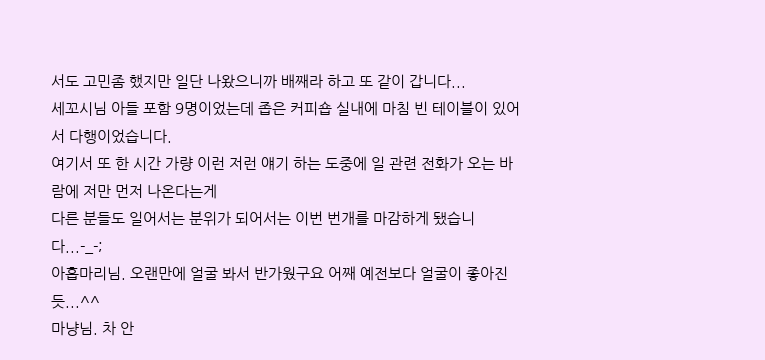서도 고민좀 했지만 일단 나왔으니까 배째라 하고 또 같이 갑니다...
세꼬시님 아들 포함 9명이었는데 좁은 커피숍 실내에 마침 빈 테이블이 있어서 다행이었습니다.
여기서 또 한 시간 가량 이런 저런 얘기 하는 도중에 일 관련 전화가 오는 바람에 저만 먼저 나온다는게
다른 분들도 일어서는 분위가 되어서는 이번 번개를 마감하게 됐습니다...-_-;
아홉마리님. 오랜만에 얼굴 봐서 반가웠구요 어째 예전보다 얼굴이 좋아진듯...^^
마냥님. 차 안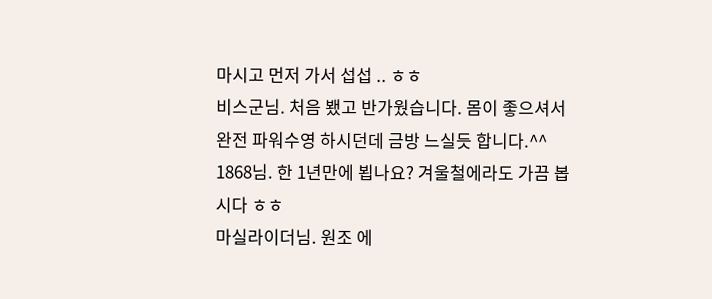마시고 먼저 가서 섭섭 .. ㅎㅎ
비스군님. 처음 뵀고 반가웠습니다. 몸이 좋으셔서 완전 파워수영 하시던데 금방 느실듯 합니다.^^
1868님. 한 1년만에 뵙나요? 겨울철에라도 가끔 봅시다 ㅎㅎ
마실라이더님. 원조 에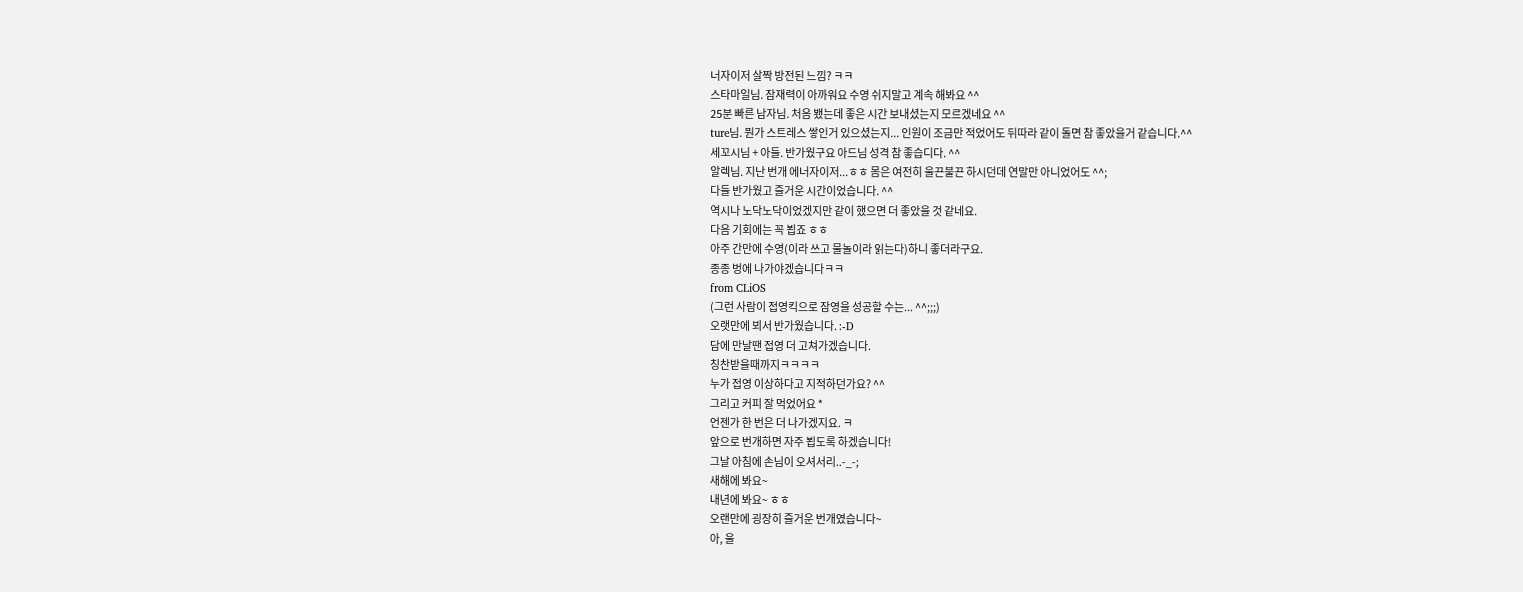너자이저 살짝 방전된 느낌? ㅋㅋ
스타마일님. 잠재력이 아까워요 수영 쉬지말고 계속 해봐요 ^^
25분 빠른 남자님. 처음 뵀는데 좋은 시간 보내셨는지 모르겠네요 ^^
ture님. 뭔가 스트레스 쌓인거 있으셨는지... 인원이 조금만 적었어도 뒤따라 같이 돌면 참 좋았을거 같습니다.^^
세꼬시님 + 아들. 반가웠구요 아드님 성격 참 좋습디다. ^^
알렉님. 지난 번개 에너자이저...ㅎㅎ 몸은 여전히 울끈불끈 하시던데 연말만 아니었어도 ^^;
다들 반가웠고 즐거운 시간이었습니다. ^^
역시나 노닥노닥이었겠지만 같이 했으면 더 좋았을 것 같네요.
다음 기회에는 꼭 뵙죠 ㅎㅎ
아주 간만에 수영(이라 쓰고 물놀이라 읽는다)하니 좋더라구요.
종종 벙에 나가야겠습니다ㅋㅋ
from CLiOS
(그런 사람이 접영킥으로 잠영을 성공할 수는... ^^;;;)
오랫만에 뵈서 반가웠습니다. :-D
담에 만날땐 접영 더 고쳐가겠습니다.
칭찬받을때까지ㅋㅋㅋㅋ
누가 접영 이상하다고 지적하던가요? ^^
그리고 커피 잘 먹었어요 *
언젠가 한 번은 더 나가겠지요. ㅋ
앞으로 번개하면 자주 뵙도록 하겠습니다!
그날 아침에 손님이 오셔서리..-_-;
새해에 봐요~
내년에 봐요~ ㅎㅎ
오랜만에 굉장히 즐거운 번개였습니다~
아, 울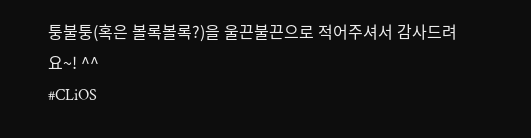퉁불퉁(혹은 볼록볼록?)을 울끈불끈으로 적어주셔서 감사드려요~! ^^
#CLiOS